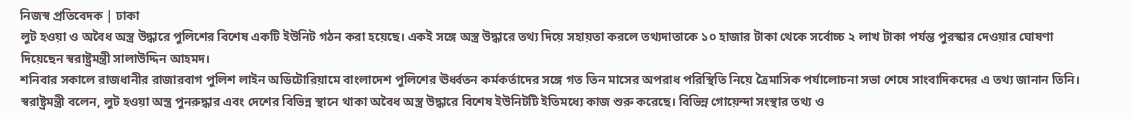নিজস্ব প্রতিবেদক | ঢাকা
লুট হওয়া ও অবৈধ অস্ত্র উদ্ধারে পুলিশের বিশেষ একটি ইউনিট গঠন করা হয়েছে। একই সঙ্গে অস্ত্র উদ্ধারে তথ্য দিয়ে সহায়তা করলে তথ্যদাতাকে ১০ হাজার টাকা থেকে সর্বোচ্চ ২ লাখ টাকা পর্যন্ত পুরস্কার দেওয়ার ঘোষণা দিয়েছেন স্বরাষ্ট্রমন্ত্রী সালাউদ্দিন আহমদ।
শনিবার সকালে রাজধানীর রাজারবাগ পুলিশ লাইন অডিটোরিয়ামে বাংলাদেশ পুলিশের ঊর্ধ্বতন কর্মকর্তাদের সঙ্গে গত তিন মাসের অপরাধ পরিস্থিতি নিয়ে ত্রৈমাসিক পর্যালোচনা সভা শেষে সাংবাদিকদের এ তথ্য জানান তিনি।
স্বরাষ্ট্রমন্ত্রী বলেন, লুট হওয়া অস্ত্র পুনরুদ্ধার এবং দেশের বিভিন্ন স্থানে থাকা অবৈধ অস্ত্র উদ্ধারে বিশেষ ইউনিটটি ইতিমধ্যে কাজ শুরু করেছে। বিভিন্ন গোয়েন্দা সংস্থার তথ্য ও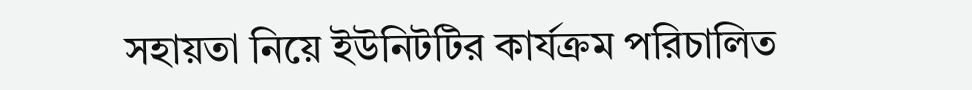সহায়তা নিয়ে ইউনিটটির কার্যক্রম পরিচালিত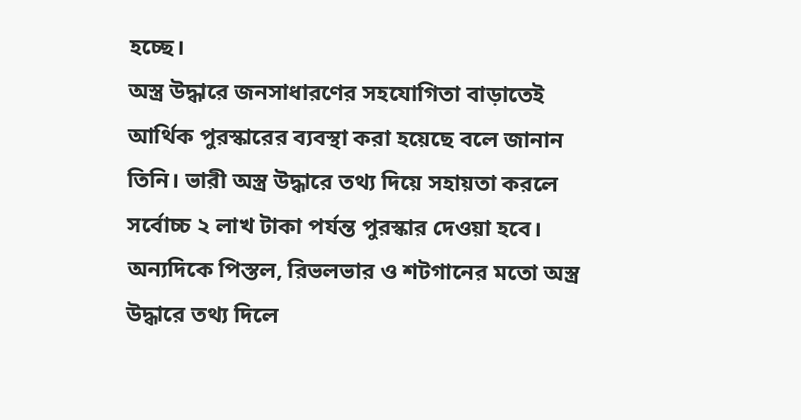হচ্ছে।
অস্ত্র উদ্ধারে জনসাধারণের সহযোগিতা বাড়াতেই আর্থিক পুরস্কারের ব্যবস্থা করা হয়েছে বলে জানান তিনি। ভারী অস্ত্র উদ্ধারে তথ্য দিয়ে সহায়তা করলে সর্বোচ্চ ২ লাখ টাকা পর্যন্ত পুরস্কার দেওয়া হবে। অন্যদিকে পিস্তল, রিভলভার ও শটগানের মতো অস্ত্র উদ্ধারে তথ্য দিলে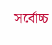সর্বোচ্চ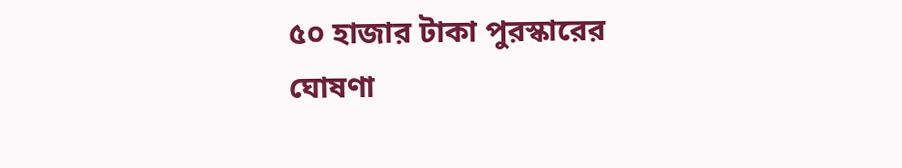৫০ হাজার টাকা পুরস্কারের ঘোষণা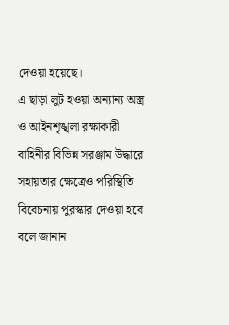দেওয়া হয়েছে।
এ ছাড়া লুট হওয়া অন্যান্য অস্ত্র ও আইনশৃঙ্খলা রক্ষাকারী বাহিনীর বিভিন্ন সরঞ্জাম উদ্ধারে সহায়তার ক্ষেত্রেও পরিস্থিতি বিবেচনায় পুরস্কার দেওয়া হবে বলে জানান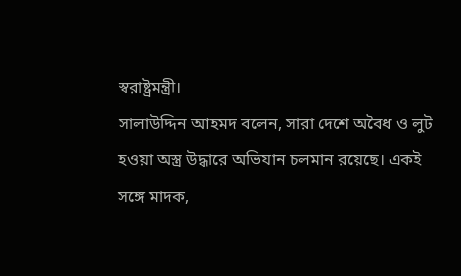স্বরাষ্ট্রমন্ত্রী।
সালাউদ্দিন আহমদ বলেন, সারা দেশে অবৈধ ও লুট হওয়া অস্ত্র উদ্ধারে অভিযান চলমান রয়েছে। একই সঙ্গে মাদক,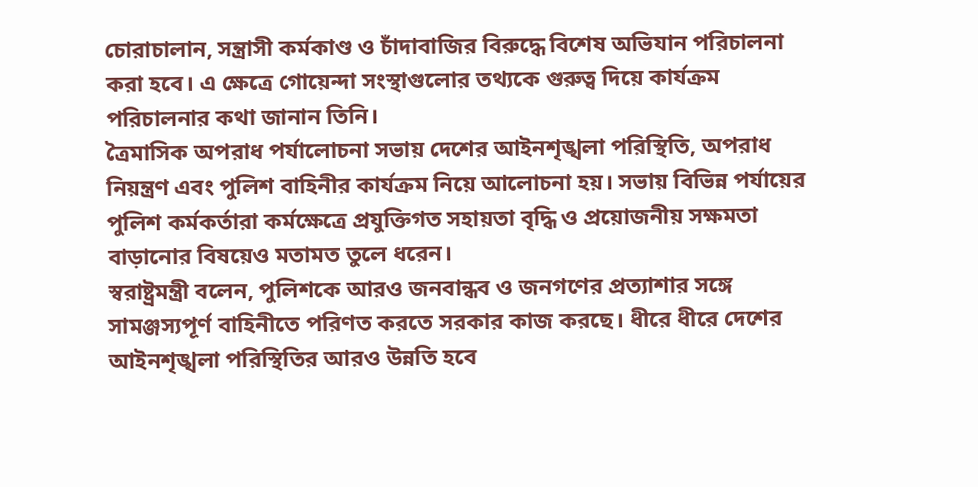চোরাচালান, সন্ত্রাসী কর্মকাণ্ড ও চাঁদাবাজির বিরুদ্ধে বিশেষ অভিযান পরিচালনা করা হবে। এ ক্ষেত্রে গোয়েন্দা সংস্থাগুলোর তথ্যকে গুরুত্ব দিয়ে কার্যক্রম পরিচালনার কথা জানান তিনি।
ত্রৈমাসিক অপরাধ পর্যালোচনা সভায় দেশের আইনশৃঙ্খলা পরিস্থিতি, অপরাধ নিয়ন্ত্রণ এবং পুলিশ বাহিনীর কার্যক্রম নিয়ে আলোচনা হয়। সভায় বিভিন্ন পর্যায়ের পুলিশ কর্মকর্তারা কর্মক্ষেত্রে প্রযুক্তিগত সহায়তা বৃদ্ধি ও প্রয়োজনীয় সক্ষমতা বাড়ানোর বিষয়েও মতামত তুলে ধরেন।
স্বরাষ্ট্রমন্ত্রী বলেন, পুলিশকে আরও জনবান্ধব ও জনগণের প্রত্যাশার সঙ্গে সামঞ্জস্যপূর্ণ বাহিনীতে পরিণত করতে সরকার কাজ করছে। ধীরে ধীরে দেশের আইনশৃঙ্খলা পরিস্থিতির আরও উন্নতি হবে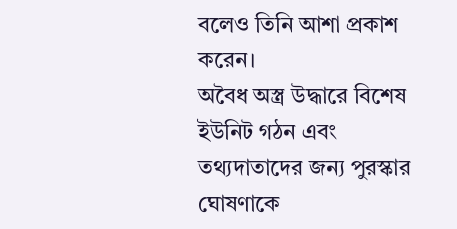বলেও তিনি আশা প্রকাশ করেন।
অবৈধ অস্ত্র উদ্ধারে বিশেষ ইউনিট গঠন এবং তথ্যদাতাদের জন্য পুরস্কার ঘোষণাকে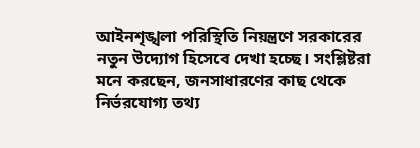আইনশৃঙ্খলা পরিস্থিতি নিয়ন্ত্রণে সরকারের নতুন উদ্যোগ হিসেবে দেখা হচ্ছে। সংশ্লিষ্টরা মনে করছেন, জনসাধারণের কাছ থেকে নির্ভরযোগ্য তথ্য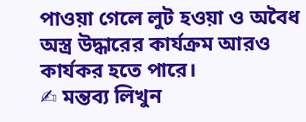পাওয়া গেলে লুট হওয়া ও অবৈধ অস্ত্র উদ্ধারের কার্যক্রম আরও কার্যকর হতে পারে।
✍ মন্তব্য লিখুন